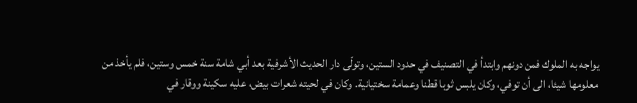يواجه به الملوك فمن دونهم وابتدأ في التصنيف في حدود الستين، وتولّى دار الحديث الأشرفية بعد أبي شامة سنة خمس وستين، فلم يأخذ من معلومها شيئا، الى أن توفي، وكان يلبس ثوبا قطنا وعمامة سختيانية. وكان في لحيته شعرات بيض، عليه سكينة ووقار في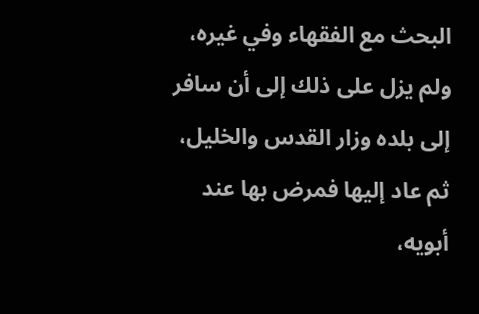البحث مع الفقهاء وفي غيره، ولم يزل على ذلك إلى أن سافر إلى بلده وزار القدس والخليل، ثم عاد إليها فمرض بها عند أبويه،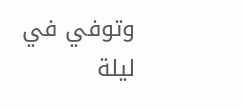وتوفي في ليلة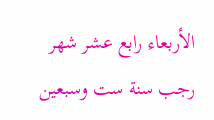الأربعاء رابع عشر شهر رجب سنة ست وسبعين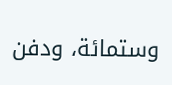وستمائة، ودفن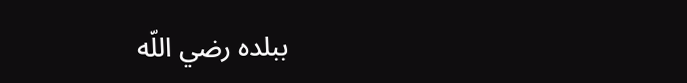ببلده رضي اللّه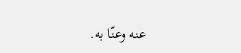عنه وعنّا به.